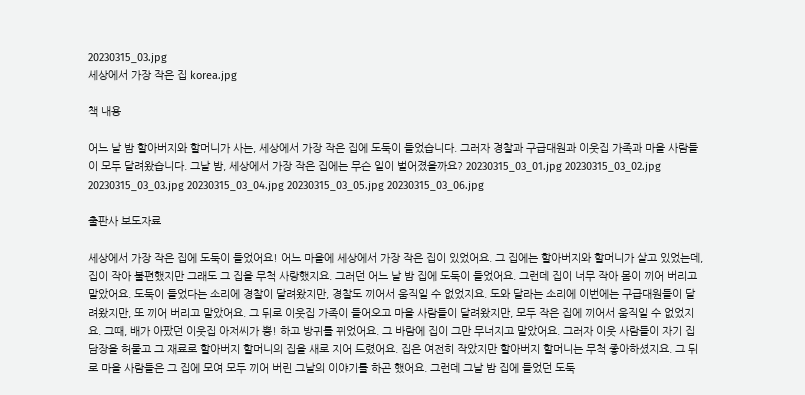20230315_03.jpg
세상에서 가장 작은 집 korea.jpg

책 내용

어느 날 밤 할아버지와 할머니가 사는, 세상에서 가장 작은 집에 도둑이 들었습니다. 그러자 경찰과 구급대원과 이웃집 가족과 마을 사람들이 모두 달려왔습니다. 그날 밤, 세상에서 가장 작은 집에는 무슨 일이 벌어졌을까요? 20230315_03_01.jpg 20230315_03_02.jpg 20230315_03_03.jpg 20230315_03_04.jpg 20230315_03_05.jpg 20230315_03_06.jpg

출판사 보도자료

세상에서 가장 작은 집에 도둑이 들었어요! 어느 마을에 세상에서 가장 작은 집이 있었어요. 그 집에는 할아버지와 할머니가 살고 있었는데, 집이 작아 불편했지만 그래도 그 집을 무척 사랑했지요. 그러던 어느 날 밤 집에 도둑이 들었어요. 그런데 집이 너무 작아 몸이 끼어 버리고 말았어요. 도둑이 들었다는 소리에 경찰이 달려왔지만, 경찰도 끼어서 움직일 수 없었지요. 도와 달라는 소리에 이번에는 구급대원들이 달려왔지만, 또 끼어 버리고 말았어요. 그 뒤로 이웃집 가족이 들어오고 마을 사람들이 달려왔지만, 모두 작은 집에 끼어서 움직일 수 없었지요. 그때, 배가 아팠던 이웃집 아저씨가 뿡! 하고 방귀를 뀌었어요. 그 바람에 집이 그만 무너지고 말았어요. 그러자 이웃 사람들이 자기 집 담장을 허물고 그 재료로 할아버지 할머니의 집을 새로 지어 드렸어요. 집은 여전히 작았지만 할아버지 할머니는 무척 좋아하셨지요. 그 뒤로 마을 사람들은 그 집에 모여 모두 끼어 버린 그날의 이야기를 하곤 했어요. 그런데 그날 밤 집에 들었던 도둑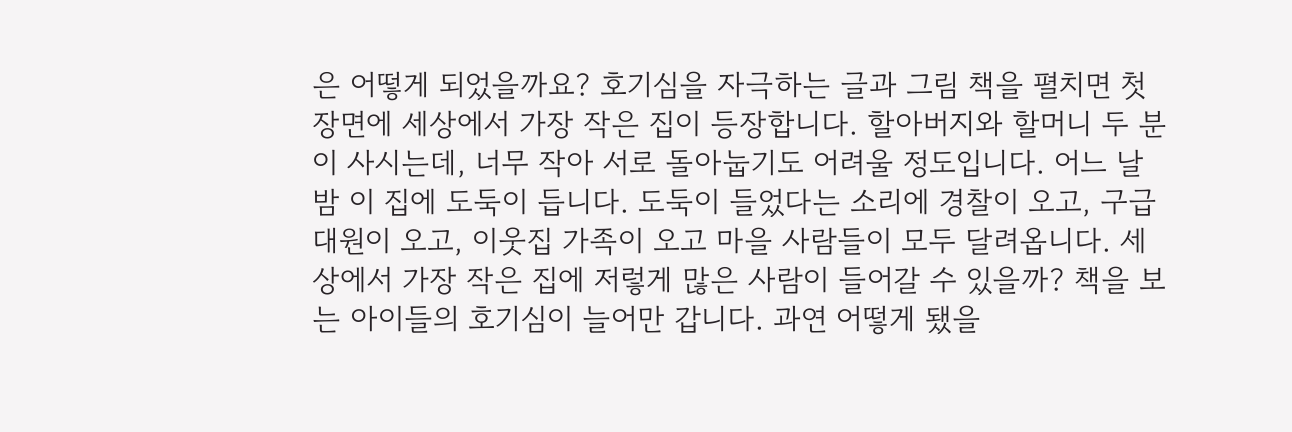은 어떻게 되었을까요? 호기심을 자극하는 글과 그림 책을 펼치면 첫 장면에 세상에서 가장 작은 집이 등장합니다. 할아버지와 할머니 두 분이 사시는데, 너무 작아 서로 돌아눕기도 어려울 정도입니다. 어느 날 밤 이 집에 도둑이 듭니다. 도둑이 들었다는 소리에 경찰이 오고, 구급대원이 오고, 이웃집 가족이 오고 마을 사람들이 모두 달려옵니다. 세상에서 가장 작은 집에 저렇게 많은 사람이 들어갈 수 있을까? 책을 보는 아이들의 호기심이 늘어만 갑니다. 과연 어떻게 됐을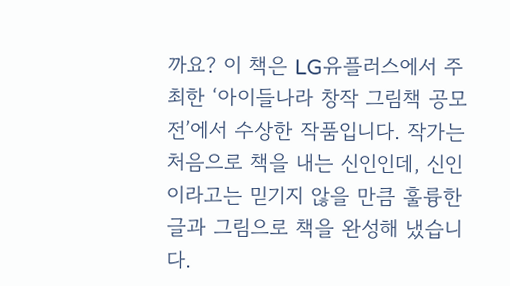까요? 이 책은 LG유플러스에서 주최한 ‘아이들나라 창작 그림책 공모전’에서 수상한 작품입니다. 작가는 처음으로 책을 내는 신인인데, 신인이라고는 믿기지 않을 만큼 훌륭한 글과 그림으로 책을 완성해 냈습니다.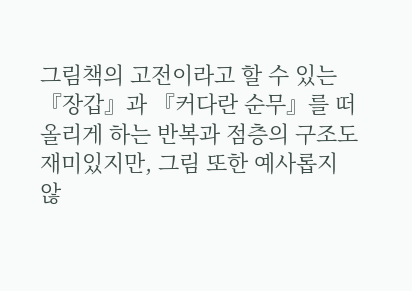그림책의 고전이라고 할 수 있는 『장갑』과 『커다란 순무』를 떠올리게 하는 반복과 점층의 구조도 재미있지만, 그림 또한 예사롭지 않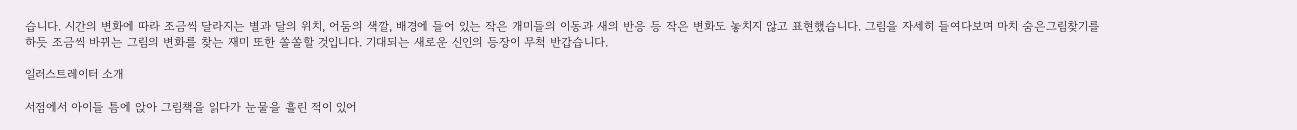습니다. 시간의 변화에 따라 조금씩 달라지는 별과 달의 위치, 어둠의 색깔, 배경에 들어 있는 작은 개미들의 이동과 새의 반응 등 작은 변화도 놓치지 않고 표현했습니다. 그림을 자세히 들여다보며 마치 숨은그림찾기를 하듯 조금씩 바뀌는 그림의 변화를 찾는 재미 또한 쏠쏠할 것입니다. 기대되는 새로운 신인의 등장이 무척 반갑습니다.

일러스트레이터 소개

서점에서 아이들 틈에 앉아 그림책을 읽다가 눈물을 흘린 적이 있어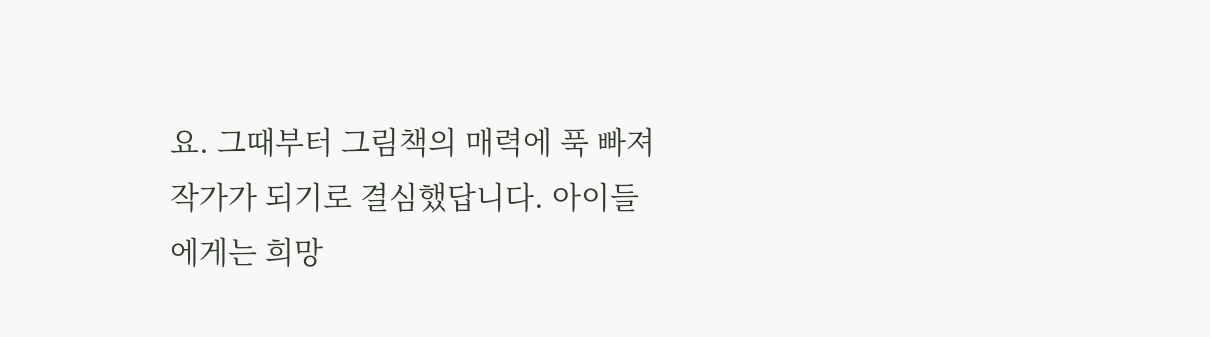요. 그때부터 그림책의 매력에 푹 빠져 작가가 되기로 결심했답니다. 아이들에게는 희망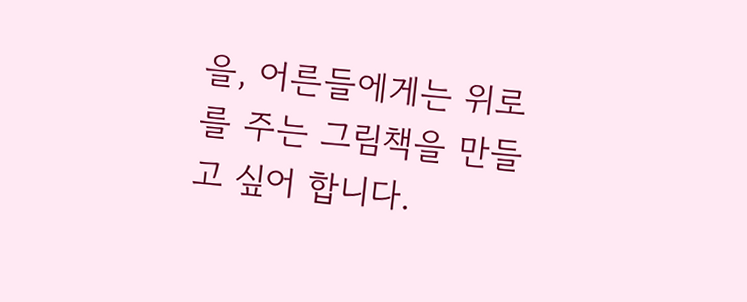을, 어른들에게는 위로를 주는 그림책을 만들고 싶어 합니다.